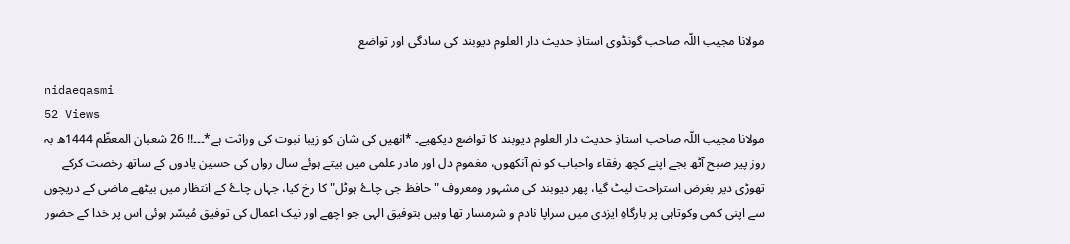مولانا مجیب اللّہ صاحب گونڈوی استاذِ حدیث دار العلوم دیوبند کی سادگی اور تواضع

nidaeqasmi
52 Views
مولانا مجیب اللّہ صاحب استاذِ حدیث دار العلوم دیوبند کا تواضع دیکھیے۔ *انھیں کی شان کو زیبا نبوت کی وراثت ہے*۔۔۔!! 26 شعبان المعظّم 1444ھ بہ روز پیر صبح آٹھ بجے اپنے کچھ رفقاء واحباب کو نم آنکھوں، مغموم دل اور مادر علمی میں بیتے ہوئے سال رواں کی حسین یادوں کے ساتھ رخصت کرکے تھوڑی دیر بغرض استراحت لیٹ گیا، پھر دیوبند کی مشہور ومعروف "حافظ جی چاۓ ہوٹل" کا رخ کیا، جہاں چاۓ کے انتظار میں بیٹھے ماضی کے دریچوں سے اپنی کمی وکوتاہی پر بارگاہِ ایزدی میں سراپا نادم و شرمسار تھا وہیں بتوفیق الہی جو اچھے اور نیک اعمال کی توفیق مُیسّر ہوئی اس پر خدا کے حضور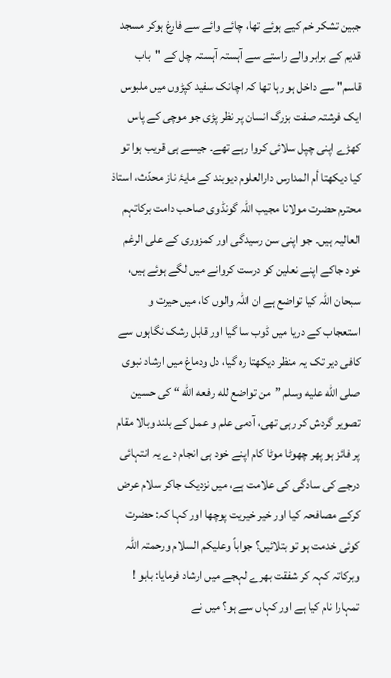جبین تشکر خم کیے ہوئے تھا، چائے وائے سے فارغ ہوکر مسجد قدیم کے برابر والے راستے سے آہستہ آہستہ چل کے "باب قاسم" سے داخل ہو رہا تھا کہ اچانک سفید کپڑوں میں ملبوس ایک فرشتہ صفت بزرگ انسان پر نظر پڑی جو موچی کے پاس کھڑے اپنی چپل سلائی کروا رہے تھے۔ جیسے ہی قریب ہوا تو کیا دیکھتا أم المدارس دارالعلوم دیوبند کے مایۂ ناز محدّث، استاذ محترم حضرت مولانا مجیب اللہ گونڈوی صاحب دامت برکاتہم العالیہ ہیں۔ جو اپنی سن رسیدگی اور کمزوری کے علی الرغم خود جاکے اپنے نعلین کو درست کروانے میں لگے ہوئے ہیں، سبحان اللہ کیا تواضع ہے ان اللہ والوں کا، میں حیرت و استعجاب کے دریا میں ڈوب سا گیا اور قابل رشک نگاہوں سے کافی دیر تک یہ منظر دیکھتا رہ گیا، دل ودماغ میں ارشاد نبوی صلى الله عليه وسلم ”من تواضع لله رفعه الله “ کی حسین تصویر گردش کر رہی تھی، آدمی علم و عمل کے بلند وبالا مقام پر فائز ہو پھر چھوٹا موٹا کام اپنے خود ہی انجام دے یہ انتہائی درجے کی سادگی کی علامت ہے، میں نزدیک جاکر سلام عرض کرکے مصافحہ کیا اور خیر خیریت پوچھا اور کہا کہ: حضرت کوئی خدمت ہو تو بتلائیں؟ جواباً وعلیکم السلام ورحمتہ اللہ وبرکاتہ کہہ کر شفقت بھرے لہجے میں ارشاد فرمایا: بابو ! تمہارا نام کیا ہے اور کہاں سے ہو؟ میں نے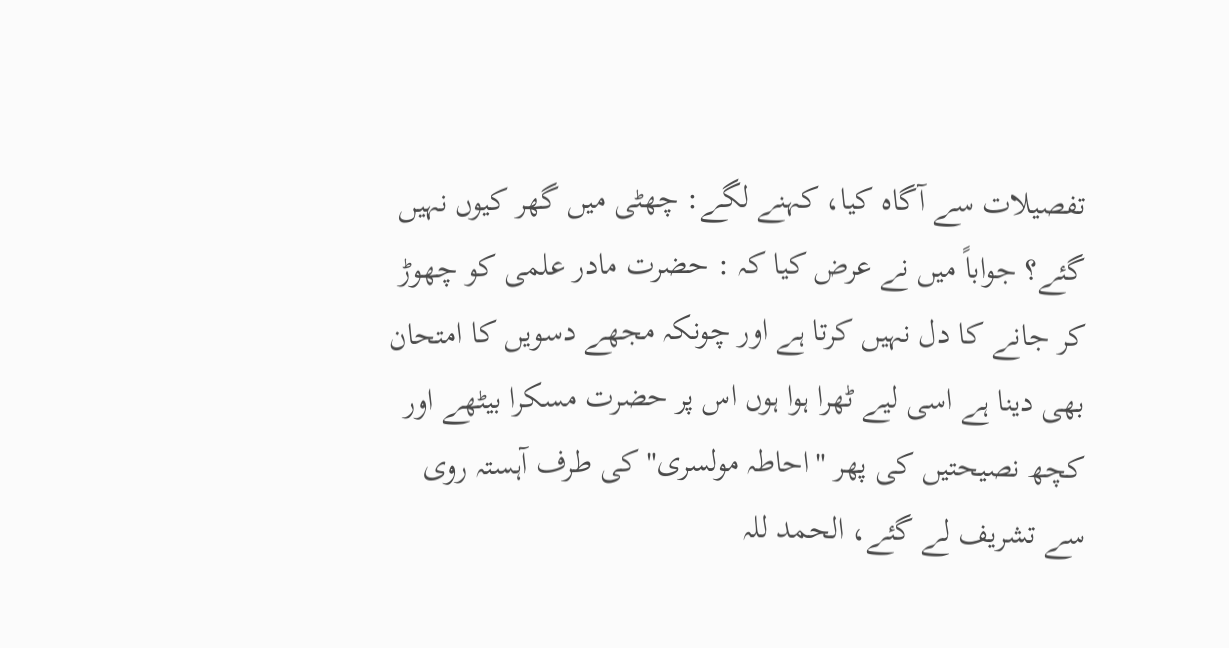تفصیلات سے آگاہ کیا، کہنے لگے: چھٹی میں گھر کیوں نہیں گئے؟ جواباً میں نے عرض کیا کہ : حضرت مادر علمی کو چھوڑ کر جانے کا دل نہیں کرتا ہے اور چونکہ مجھے دسویں کا امتحان بھی دینا ہے اسی لیے ٹھرا ہوا ہوں اس پر حضرت مسکرا بیٹھے اور کچھ نصیحتیں کی پھر "احاطہ مولسری" کی طرف آہستہ روی سے تشریف لے گئے، الحمد للہ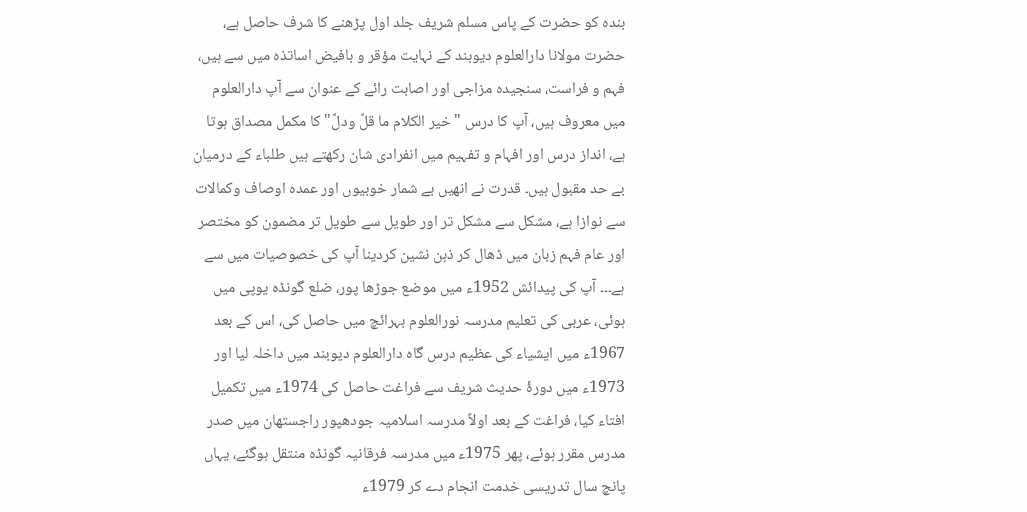بندہ کو حضرت کے پاس مسلم شریف جلد اول پڑھنے کا شرف حاصل ہے، حضرت مولانا دارالعلوم دیوبند کے نہایت مؤقر و بافیض اساتذہ میں سے ہیں، فہم و فراست، سنجیدہ مزاجی اور اصابت رائے کے عنوان سے آپ دارالعلوم میں معروف ہیں، آپ کا درس "خير الكلام ما قلَّ ودلَّ" کا مکمل مصداق ہوتا ہے، انداز درس اور افہام و تفہیم میں انفرادی شان رکھتے ہیں طلباء کے درمیان بے حد مقبول ہیں۔ قدرت نے انھیں بے شمار خوبیوں اور عمدہ اوصاف وکمالات سے نوازا ہے، مشکل سے مشکل تر اور طویل سے طویل تر مضمون کو مختصر اور عام فہم زبان میں ڈھال کر ذہن نشین کردینا آپ کی خصوصیات میں سے ہے۔۔۔ آپ کی پیدائش 1952ء میں موضع جوڑھا پور، ضلع گونڈہ یوپی میں ہوئی، عربی کی تعلیم مدرسہ نورالعلوم بہرائچ میں حاصل کی، اس کے بعد 1967ء میں ایشیاء کی عظیم درس گاہ دارالعلوم دیوبند میں داخلہ لیا اور 1973ء میں دورۂ حدیث شریف سے فراغت حاصل کی 1974ء میں تکمیل افتاء کیا، فراغت کے بعد اولاً مدرسہ اسلامیہ جودھپور راجستھان میں صدر مدرس مقرر ہوئے، پھر 1975ء میں مدرسہ فرقانیہ گونڈہ منتقل ہوگئے، یہاں پانچ سال تدریسی خدمت انجام دے کر 1979ء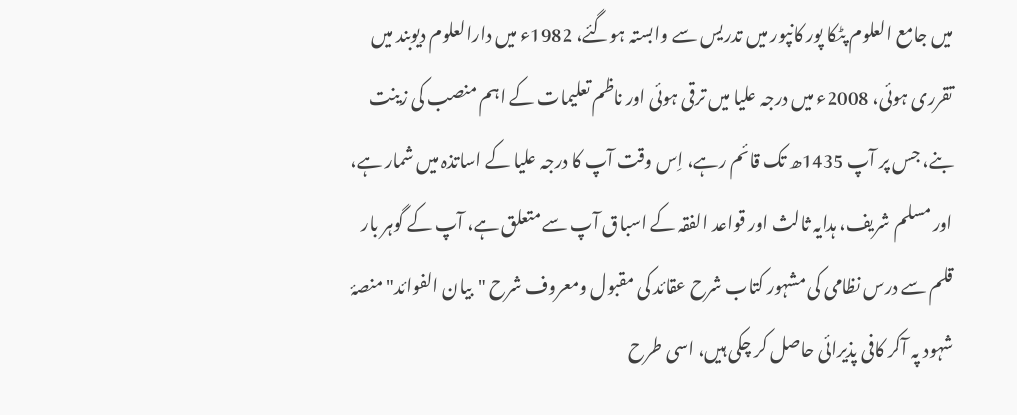میں جامع العلوم پٹکا پور کانپور میں تدریس سے وابستہ ہوگئے، 1982ء میں دارالعلوم دیوبند میں تقرری ہوئی، 2008ء میں درجہ علیا میں ترقی ہوئی اور ناظم تعلیمات کے اہم منصب کی زینت بنے، جس پر آپ 1435ھ تک قائم رہے، اِس وقت آپ کا درجہ علیا کے اساتذہ میں شمار ہے، اور مسلم شریف، ہدایہ ثالث اور قواعد الفقہ کے اسباق آپ سے متعلق ہے، آپ کے گوہر بار قلم سے درس نظامی کی مشہور کتاب شرح عقائد کی مقبول ومعروف شرح "بیان الفوائد" منصۂ شہود پہ آکر کافی پذیرائی حاصل کر چکی ہیں، اسی طرح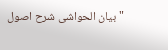"بیان الحواشی شرح اصول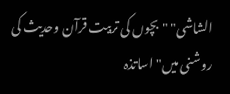الشاشی" "بچوں کی تربیت قرآن وحدیث کی روشنی میں" اساتذہ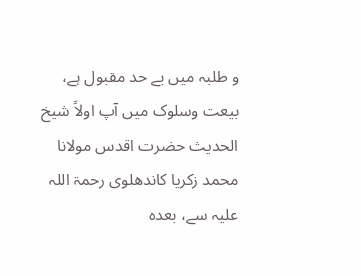و طلبہ میں بے حد مقبول ہے، بیعت وسلوک میں آپ اولاً شیخ الحدیث حضرت اقدس مولانا محمد زکریا کاندھلوی رحمۃ اللہ علیہ سے، بعدہ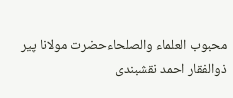محبوب العلماء والصلحاءحضرت مولانا پیر ذوالفقار احمد نقشبندی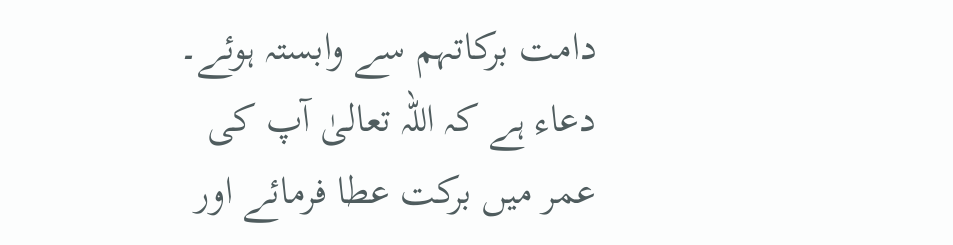دامت برکاتہم سے وابستہ ہوئے۔ دعاء ہے کہ اللہ تعالیٰ آپ کی عمر میں برکت عطا فرمائے اور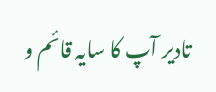تادیر آپ کا سایہ قائم و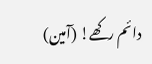دائم رکھے! (آمین)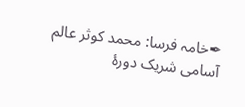✒خامہ فرسا: محمد کوثر عالم آسامی شریک دورۂ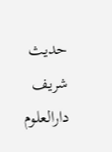حدیث شریف دارالعلوم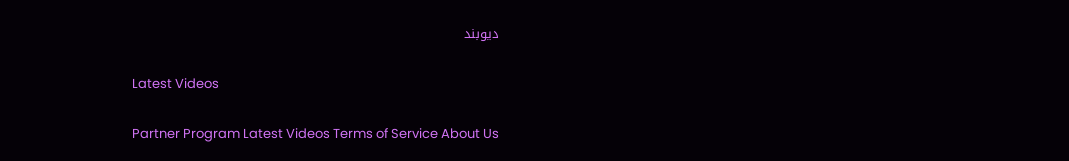دیوبند

Latest Videos

Partner Program Latest Videos Terms of Service About Us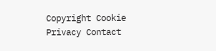Copyright Cookie Privacy Contact